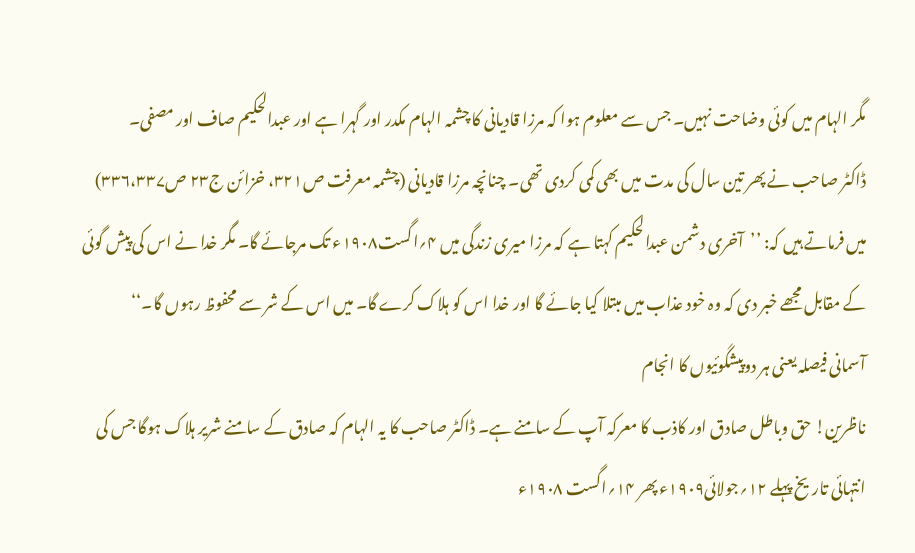مگر الہام میں کوئی وضاحت نہیں۔ جس سے معلوم ہوا کہ مرزا قادیانی کا چشمہ الہام مکدر اور گہرا ہے اور عبدالحکیم صاف اور مصفی۔
ڈاکٹر صاحب نے پھر تین سال کی مدت میں بھی کمی کردی تھی۔ چنانچہ مرزا قادیانی (چشمہ معرفت ص۳۲۱، خزائن ج۲۳ ص۳۳۶،۳۳۷) میں فرماتے ہیں کہ: ’’آخری دشمن عبدالحکیم کہتا ہے کہ مرزا میری زندگی میں ۴؍اگست۱۹۰۸ء تک مرجائے گا۔ مگر خدا نے اس کی پیش گوئی کے مقابل مجھے خبر دی کہ وہ خود عذاب میں مبتلا کیا جائے گا اور خدا اس کو ہلاک کرے گا۔ میں اس کے شر سے محفوظ رہوں گا۔‘‘
آسمانی فیصلہ یعنی ہر دوپیشگوئیوں کا انجام
ناظرین! حق وباطل صادق اور کاذب کا معرکہ آپ کے سامنے ہے۔ ڈاکٹر صاحب کا یہ الہام کہ صادق کے سامنے شریر ہلاک ہوگا جس کی انتہائی تاریخ پہلے ۱۲؍جولائی۱۹۰۹ء پھر ۱۴؍اگست ۱۹۰۸ء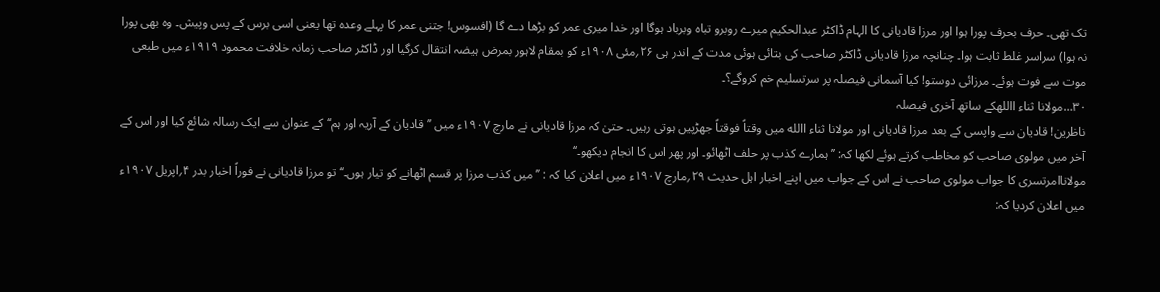تک تھی۔ حرف بحرف پورا ہوا اور مرزا قادیانی کا الہام ڈاکٹر عبدالحکیم میرے روبرو تباہ وبرباد ہوگا اور خدا میری عمر کو بڑھا دے گا (افسوس! جتنی عمر کا پہلے وعدہ تھا یعنی اسی برس کے پس وپیش۔ وہ بھی پورا نہ ہوا) سراسر غلط ثابت ہوا۔ چنانچہ مرزا قادیانی ڈاکٹر صاحب کی بتائی ہوئی مدت کے اندر ہی ۲۶؍مئی ۱۹۰۸ء کو بمقام لاہور بمرض ہیضہ انتقال کرگیا اور ڈاکٹر صاحب زمانہ خلافت محمود ۱۹۱۹ء میں طبعی موت سے فوت ہوئے۔ مرزائی دوستو! کیا آسمانی فیصلہ پر سرتسلیم خم کروگے؟۔
۳۰…مولانا ثناء االلهکے ساتھ آخری فیصلہ
ناظرین! قادیان سے واپسی کے بعد مرزا قادیانی اور مولانا ثناء االله میں وقتاً فوقتاً جھڑپیں ہوتی رہیں۔ حتیٰ کہ مرزا قادیانی نے مارچ ۱۹۰۷ء میں ’’قادیان کے آریہ اور ہم‘‘ کے عنوان سے ایک رسالہ شائع کیا اور اس کے آخر میں مولوی صاحب کو مخاطب کرتے ہوئے لکھا کہ: ’’ہمارے کذب پر حلف اٹھائو۔ اور پھر اس کا انجام دیکھو۔‘‘
مولاناامرتسری کا جواب مولوی صاحب نے اس کے جواب میں اپنے اخبار اہل حدیث ۲۹؍مارچ ۱۹۰۷ء میں اعلان کیا کہ : ’’میں کذب مرزا پر قسم اٹھانے کو تیار ہوں۔‘‘ تو مرزا قادیانی نے فوراً اخبار بدر ۴؍اپریل ۱۹۰۷ء میں اعلان کردیا کہ: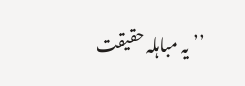’’یہ مباہلہ حقیقت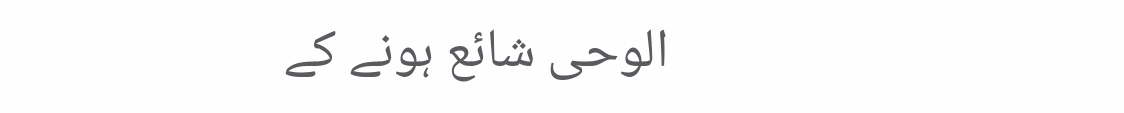الوحی شائع ہونے کے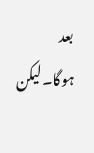بعد ہوگا۔لیکن